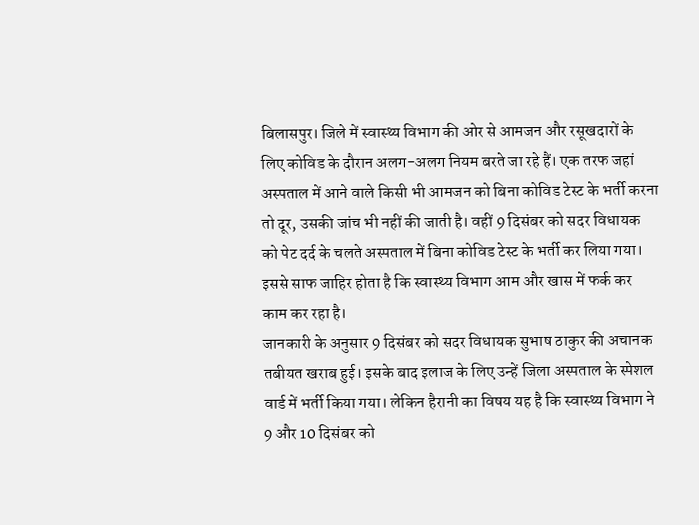बिलासपुर। जिले में स्वास्थ्य विभाग की ओर से आमजन और रसूखदारों के लिए कोविड के दौरान अलग-अलग नियम बरते जा रहे हैं। एक तरफ जहां अस्पताल में आने वाले किसी भी आमजन को बिना कोविड टेस्ट के भर्ती करना तो दूर, उसकी जांच भी नहीं की जाती है। वहीं 9 दिसंबर को सदर विधायक को पेट दर्द के चलते अस्पताल में बिना कोविड टेस्ट के भर्ती कर लिया गया। इससे साफ जाहिर होता है कि स्वास्थ्य विभाग आम और खास में फर्क कर काम कर रहा है।
जानकारी के अनुसार 9 दिसंबर को सदर विधायक सुभाष ठाकुर की अचानक तबीयत खराब हुई। इसके बाद इलाज के लिए उन्हें जिला अस्पताल के स्पेशल वार्ड में भर्ती किया गया। लेकिन हैरानी का विषय यह है कि स्वास्थ्य विभाग ने 9 और 10 दिसंबर को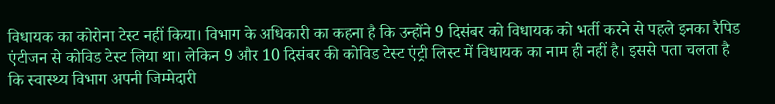विधायक का कोरोना टेस्ट नहीं किया। विभाग के अधिकारी का कहना है कि उन्होंने 9 दिसंबर को विधायक को भर्ती करने से पहले इनका रैपिड एंटीजन से कोविड टेस्ट लिया था। लेकिन 9 और 10 दिसंबर की कोविड टेस्ट एंट्री लिस्ट में विधायक का नाम ही नहीं है। इससे पता चलता है कि स्वास्थ्य विभाग अपनी जिम्मेदारी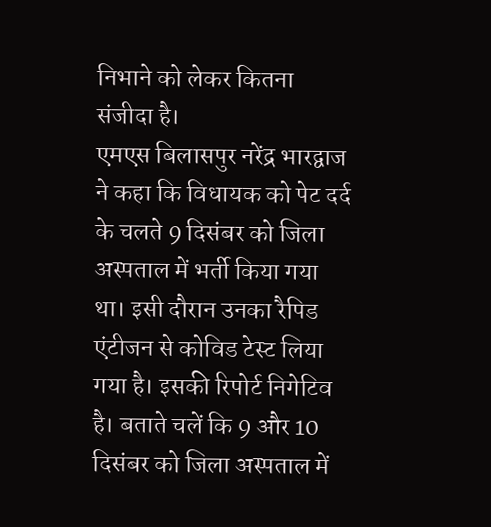निभाने को लेकर कितना संजीदा है।
एमएस बिलासपुर नरेंद्र भारद्वाज ने कहा कि विधायक को पेट दर्द के चलते 9 दिसंबर को जिला अस्पताल में भर्ती किया गया था। इसी दौरान उनका रैपिड एंटीजन से कोविड टेस्ट लिया गया है। इसकी रिपोर्ट निगेटिव है। बताते चलें कि 9 और 10 दिसंबर को जिला अस्पताल में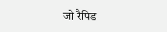जो रैपिड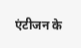एंटीजन के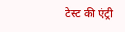टेस्ट की एंट्री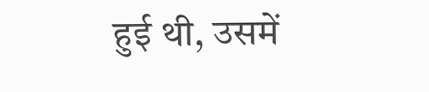हुई थी, उसमें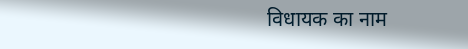विधायक का नाम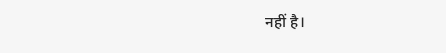नहीं है।